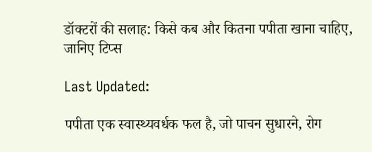डॉक्टरों की सलाह: किसे कब और कितना पपीता खाना चाहिए, जानिए टिप्स

Last Updated:

पपीता एक स्वास्थ्यवर्धक फल है, जो पाचन सुधारने, रोग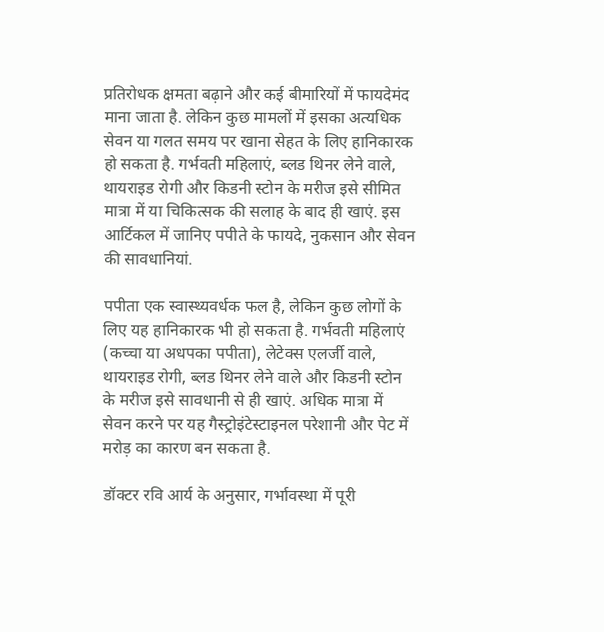प्रतिरोधक क्षमता बढ़ाने और कई बीमारियों में फायदेमंद माना जाता है. लेकिन कुछ मामलों में इसका अत्यधिक सेवन या गलत समय पर खाना सेहत के लिए हानिकारक हो सकता है. गर्भवती महिलाएं, ब्लड थिनर लेने वाले, थायराइड रोगी और किडनी स्टोन के मरीज इसे सीमित मात्रा में या चिकित्सक की सलाह के बाद ही खाएं. इस आर्टिकल में जानिए पपीते के फायदे, नुकसान और सेवन की सावधानियां.

पपीता एक स्वास्थ्यवर्धक फल है, लेकिन कुछ लोगों के लिए यह हानिकारक भी हो सकता है. गर्भवती महिलाएं (कच्चा या अधपका पपीता), लेटेक्स एलर्जी वाले, थायराइड रोगी, ब्लड थिनर लेने वाले और किडनी स्टोन के मरीज इसे सावधानी से ही खाएं. अधिक मात्रा में सेवन करने पर यह गैस्ट्रोइंटेस्टाइनल परेशानी और पेट में मरोड़ का कारण बन सकता है.

डॉक्टर रवि आर्य के अनुसार, गर्भावस्था में पूरी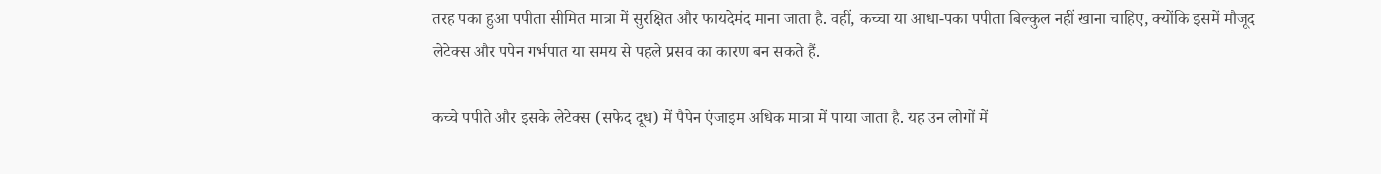तरह पका हुआ पपीता सीमित मात्रा में सुरक्षित और फायदेमंद माना जाता है. वहीं, कच्चा या आधा-पका पपीता बिल्कुल नहीं खाना चाहिए, क्योंकि इसमें मौजूद लेटेक्स और पपेन गर्भपात या समय से पहले प्रसव का कारण बन सकते हैं.

कच्चे पपीते और इसके लेटेक्स (सफेद दूध) में पैपेन एंजाइम अधिक मात्रा में पाया जाता है. यह उन लोगों में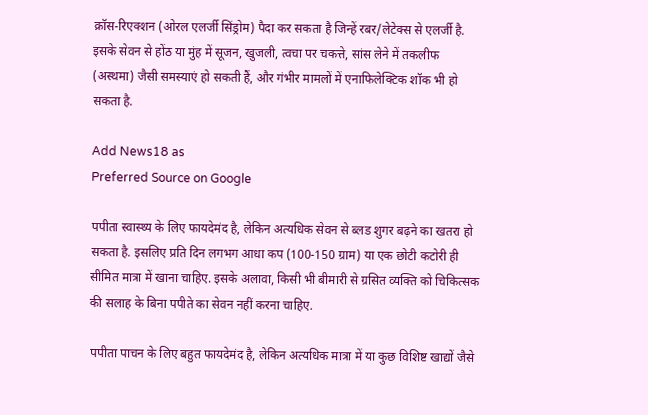क्रॉस-रिएक्शन (ओरल एलर्जी सिंड्रोम) पैदा कर सकता है जिन्हें रबर/लेटेक्स से एलर्जी है. इसके सेवन से होंठ या मुंह में सूजन, खुजली, त्वचा पर चकत्ते, सांस लेने में तकलीफ (अस्थमा) जैसी समस्याएं हो सकती हैं, और गंभीर मामलों में एनाफिलेक्टिक शॉक भी हो सकता है.

Add News18 as
Preferred Source on Google

पपीता स्वास्थ्य के लिए फायदेमंद है, लेकिन अत्यधिक सेवन से ब्लड शुगर बढ़ने का खतरा हो सकता है. इसलिए प्रति दिन लगभग आधा कप (100-150 ग्राम) या एक छोटी कटोरी ही सीमित मात्रा में खाना चाहिए. इसके अलावा, किसी भी बीमारी से ग्रसित व्यक्ति को चिकित्सक की सलाह के बिना पपीते का सेवन नहीं करना चाहिए.

पपीता पाचन के लिए बहुत फायदेमंद है, लेकिन अत्यधिक मात्रा में या कुछ विशिष्ट खाद्यों जैसे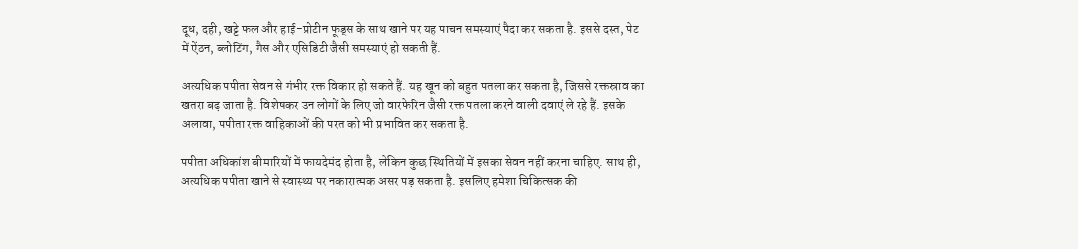दूध, दही, खट्टे फल और हाई-प्रोटीन फूड्स के साथ खाने पर यह पाचन समस्याएं पैदा कर सकता है. इससे दस्त, पेट में ऐंठन, ब्लोटिंग, गैस और एसिडिटी जैसी समस्याएं हो सकती हैं.

अत्यधिक पपीता सेवन से गंभीर रक्त विकार हो सकते हैं. यह खून को बहुत पतला कर सकता है, जिससे रक्तस्राव का खतरा बढ़ जाता है. विशेषकर उन लोगों के लिए जो वारफेरिन जैसी रक्त पतला करने वाली दवाएं ले रहे हैं. इसके अलावा, पपीता रक्त वाहिकाओं की परत को भी प्रभावित कर सकता है.

पपीता अधिकांश बीमारियों में फायदेमंद होता है, लेकिन कुछ स्थितियों में इसका सेवन नहीं करना चाहिए. साथ ही, अत्यधिक पपीता खाने से स्वास्थ्य पर नकारात्मक असर पड़ सकता है. इसलिए हमेशा चिकित्सक की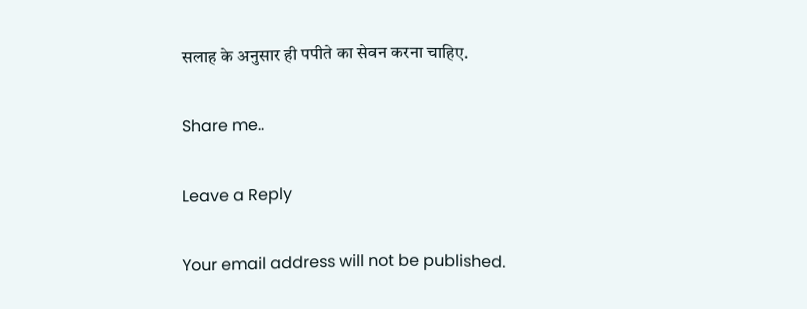सलाह के अनुसार ही पपीते का सेवन करना चाहिए.

Share me..

Leave a Reply

Your email address will not be published.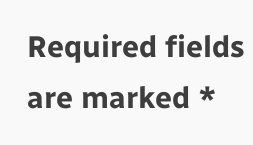Required fields are marked *